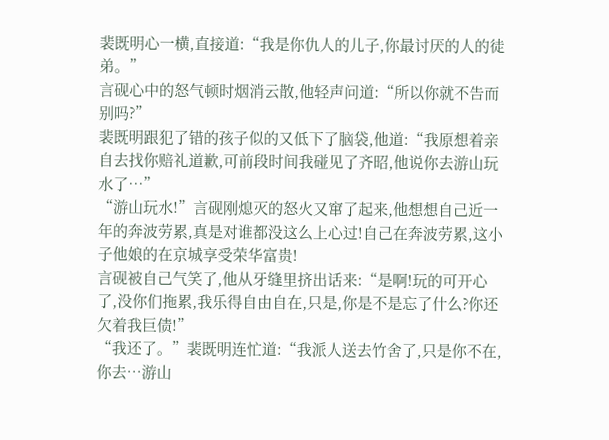裴既明心一横,直接道:“我是你仇人的儿子,你最讨厌的人的徒弟。”
言砚心中的怒气顿时烟消云散,他轻声问道:“所以你就不告而别吗?”
裴既明跟犯了错的孩子似的又低下了脑袋,他道:“我原想着亲自去找你赔礼道歉,可前段时间我碰见了齐昭,他说你去游山玩水了…”
“游山玩水!”言砚刚熄灭的怒火又窜了起来,他想想自己近一年的奔波劳累,真是对谁都没这么上心过!自己在奔波劳累,这小子他娘的在京城享受荣华富贵!
言砚被自己气笑了,他从牙缝里挤出话来:“是啊!玩的可开心了,没你们拖累,我乐得自由自在,只是,你是不是忘了什么?你还欠着我巨债!”
“我还了。”裴既明连忙道:“我派人送去竹舍了,只是你不在,你去…游山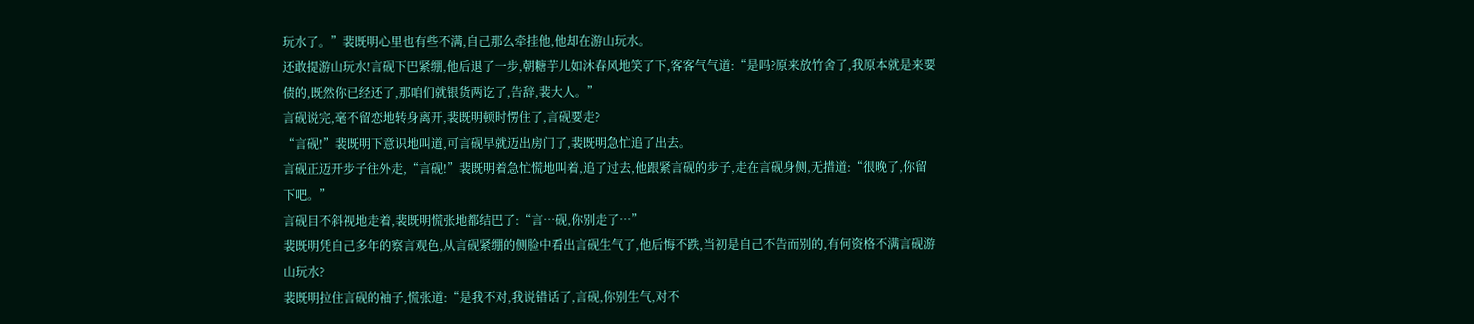玩水了。”裴既明心里也有些不满,自己那么牵挂他,他却在游山玩水。
还敢提游山玩水!言砚下巴紧绷,他后退了一步,朝糖芋儿如沐春风地笑了下,客客气气道:“是吗?原来放竹舍了,我原本就是来要债的,既然你已经还了,那咱们就银货两讫了,告辞,裴大人。”
言砚说完,毫不留恋地转身离开,裴既明顿时愣住了,言砚要走?
“言砚!”裴既明下意识地叫道,可言砚早就迈出房门了,裴既明急忙追了出去。
言砚正迈开步子往外走,“言砚!”裴既明着急忙慌地叫着,追了过去,他跟紧言砚的步子,走在言砚身侧,无措道:“很晚了,你留下吧。”
言砚目不斜视地走着,裴既明慌张地都结巴了:“言…砚,你别走了…”
裴既明凭自己多年的察言观色,从言砚紧绷的侧脸中看出言砚生气了,他后悔不跌,当初是自己不告而别的,有何资格不满言砚游山玩水?
裴既明拉住言砚的袖子,慌张道:“是我不对,我说错话了,言砚,你别生气,对不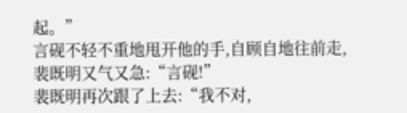起。”
言砚不轻不重地甩开他的手,自顾自地往前走,裴既明又气又急:“言砚!”
裴既明再次跟了上去:“我不对,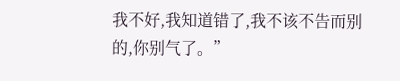我不好,我知道错了,我不该不告而别的,你别气了。”